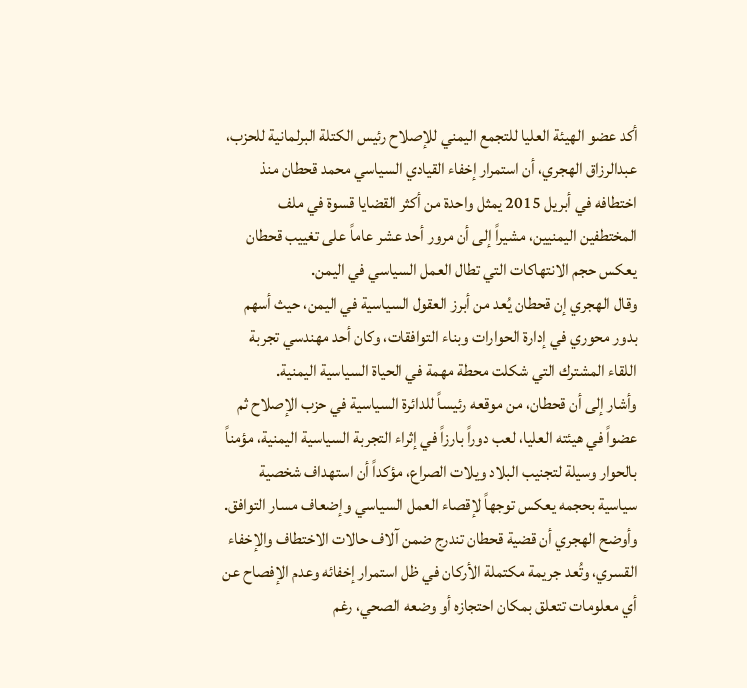أكد عضو الهيئة العليا للتجمع اليمني للإصلاح رئيس الكتلة البرلمانية للحزب، عبدالرزاق الهجري، أن استمرار إخفاء القيادي السياسي محمد قحطان منذ اختطافه في أبريل 2015 يمثل واحدة من أكثر القضايا قسوة في ملف المختطفين اليمنيين، مشيراً إلى أن مرور أحد عشر عاماً على تغييب قحطان يعكس حجم الانتهاكات التي تطال العمل السياسي في اليمن.
وقال الهجري إن قحطان يُعد من أبرز العقول السياسية في اليمن، حيث أسهم بدور محوري في إدارة الحوارات وبناء التوافقات، وكان أحد مهندسي تجربة اللقاء المشترك التي شكلت محطة مهمة في الحياة السياسية اليمنية.
وأشار إلى أن قحطان، من موقعه رئيساً للدائرة السياسية في حزب الإصلاح ثم عضواً في هيئته العليا، لعب دوراً بارزاً في إثراء التجربة السياسية اليمنية، مؤمناً بالحوار وسيلة لتجنيب البلاد ويلات الصراع، مؤكداً أن استهداف شخصية سياسية بحجمه يعكس توجهاً لإقصاء العمل السياسي وإضعاف مسار التوافق.
وأوضح الهجري أن قضية قحطان تندرج ضمن آلاف حالات الاختطاف والإخفاء القسري، وتُعد جريمة مكتملة الأركان في ظل استمرار إخفائه وعدم الإفصاح عن أي معلومات تتعلق بمكان احتجازه أو وضعه الصحي، رغم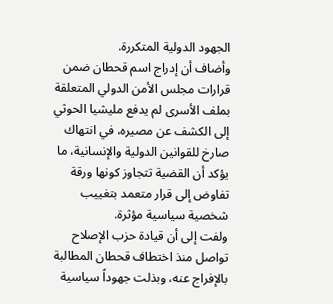الجهود الدولية المتكررة.
وأضاف أن إدراج اسم قحطان ضمن قرارات مجلس الأمن الدولي المتعلقة بملف الأسرى لم يدفع مليشيا الحوثي إلى الكشف عن مصيره، في انتهاك صارخ للقوانين الدولية والإنسانية، ما يؤكد أن القضية تتجاوز كونها ورقة تفاوض إلى قرار متعمد بتغييب شخصية سياسية مؤثرة.
ولفت إلى أن قيادة حزب الإصلاح تواصل منذ اختطاف قحطان المطالبة بالإفراج عنه، وبذلت جهوداً سياسية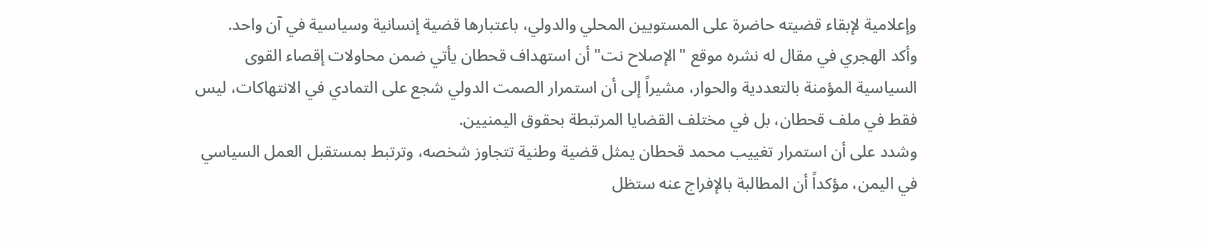وإعلامية لإبقاء قضيته حاضرة على المستويين المحلي والدولي، باعتبارها قضية إنسانية وسياسية في آن واحد.
وأكد الهجري في مقال له نشره موقع "الإصلاح نت" أن استهداف قحطان يأتي ضمن محاولات إقصاء القوى السياسية المؤمنة بالتعددية والحوار، مشيراً إلى أن استمرار الصمت الدولي شجع على التمادي في الانتهاكات، ليس فقط في ملف قحطان، بل في مختلف القضايا المرتبطة بحقوق اليمنيين.
وشدد على أن استمرار تغييب محمد قحطان يمثل قضية وطنية تتجاوز شخصه، وترتبط بمستقبل العمل السياسي في اليمن، مؤكداً أن المطالبة بالإفراج عنه ستظل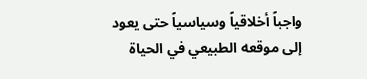واجباً أخلاقياً وسياسياً حتى يعود إلى موقعه الطبيعي في الحياة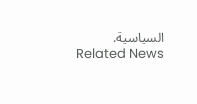السياسية.
Related News